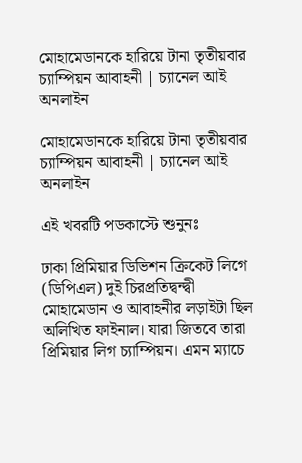মোহামেডানকে হারিয়ে টানা তৃতীয়বার চ্যাম্পিয়ন আবাহনী | চ্যানেল আই অনলাইন

মোহামেডানকে হারিয়ে টানা তৃতীয়বার চ্যাম্পিয়ন আবাহনী | চ্যানেল আই অনলাইন

এই খবরটি পডকাস্টে শুনুনঃ

ঢাকা প্রিমিয়ার ডিভিশন ক্রিকেট লিগে (ডিপিএল) দুই চিরপ্রতিদ্বন্দ্বী মোহামেডান ও আবাহনীর লড়াইটা ছিল অলিখিত ফাইনাল। যারা জিতবে তারা প্রিমিয়ার লিগ চ্যাম্পিয়ন। এমন ম্যাচে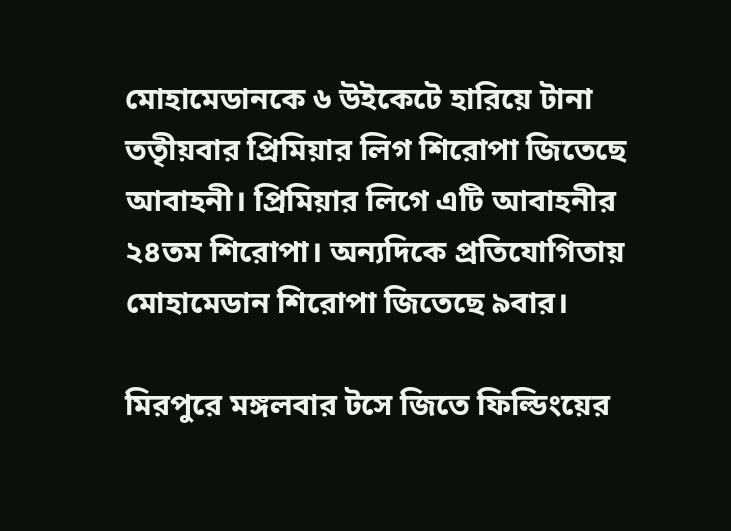মোহামেডানকে ৬ উইকেটে হারিয়ে টানা ততৃীয়বার প্রিমিয়ার লিগ শিরোপা জিতেছে আবাহনী। প্রিমিয়ার লিগে এটি আবাহনীর ২৪তম শিরোপা। অন্যদিকে প্রতিযোগিতায় মোহামেডান শিরোপা জিতেছে ৯বার।

মিরপুরে মঙ্গলবার টসে জিতে ফিল্ডিংয়ের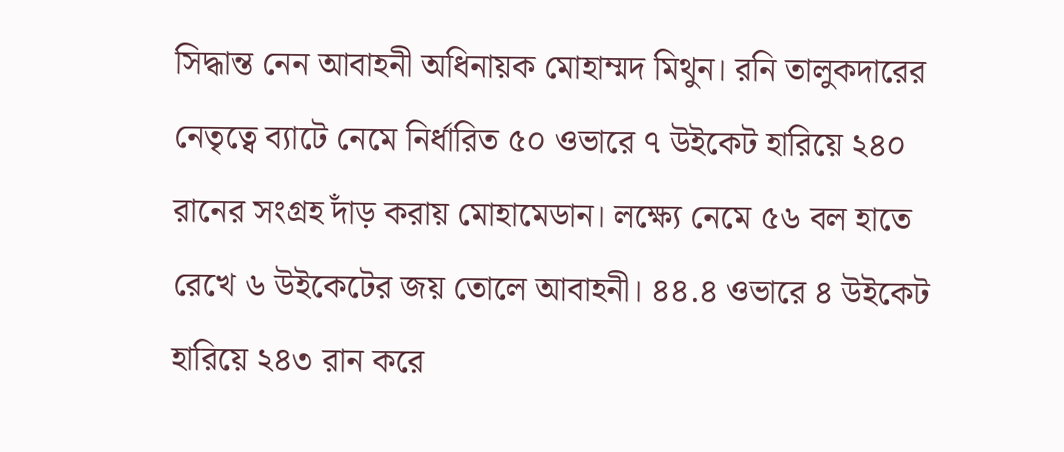সিদ্ধান্ত নেন আবাহনী অধিনায়ক মোহাম্মদ মিথুন। রনি তালুকদারের নেতৃত্বে ব্যাটে নেমে নির্ধারিত ৫০ ওভারে ৭ উইকেট হারিয়ে ২৪০ রানের সংগ্রহ দাঁড় করায় মোহামেডান। লক্ষ্যে নেমে ৫৬ বল হাতে রেখে ৬ উইকেটের জয় তোলে আবাহনী। ৪৪.৪ ওভারে ৪ উইকেট হারিয়ে ২৪৩ রান করে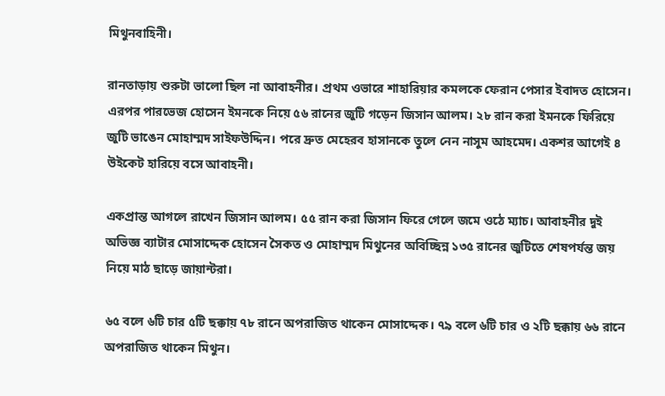মিথুনবাহিনী।

রানতাড়ায় শুরুটা ভালো ছিল না আবাহনীর। প্রথম ওভারে শাহারিয়ার কমলকে ফেরান পেসার ইবাদত হোসেন। এরপর পারভেজ হোসেন ইমনকে নিয়ে ৫৬ রানের জুটি গড়েন জিসান আলম। ২৮ রান করা ইমনকে ফিরিয়ে জুটি ভাঙেন মোহাম্মদ সাইফউদ্দিন। পরে দ্রুত মেহেরব হাসানকে তুলে নেন নাসুম আহমেদ। একশর আগেই ৪ উইকেট হারিয়ে বসে আবাহনী।

একপ্রান্ত আগলে রাখেন জিসান আলম। ৫৫ রান করা জিসান ফিরে গেলে জমে ওঠে ম্যাচ। আবাহনীর দুই অভিজ্ঞ ব্যাটার মোসাদ্দেক হোসেন সৈকত ও মোহাম্মদ মিথুনের অবিচ্ছিন্ন ১৩৫ রানের জুটিতে শেষপর্যন্ত জয় নিয়ে মাঠ ছাড়ে জায়ান্টরা।

৬৫ বলে ৬টি চার ৫টি ছক্কায় ৭৮ রানে অপরাজিত থাকেন মোসাদ্দেক। ৭৯ বলে ৬টি চার ও ২টি ছক্কায় ৬৬ রানে অপরাজিত থাকেন মিথুন।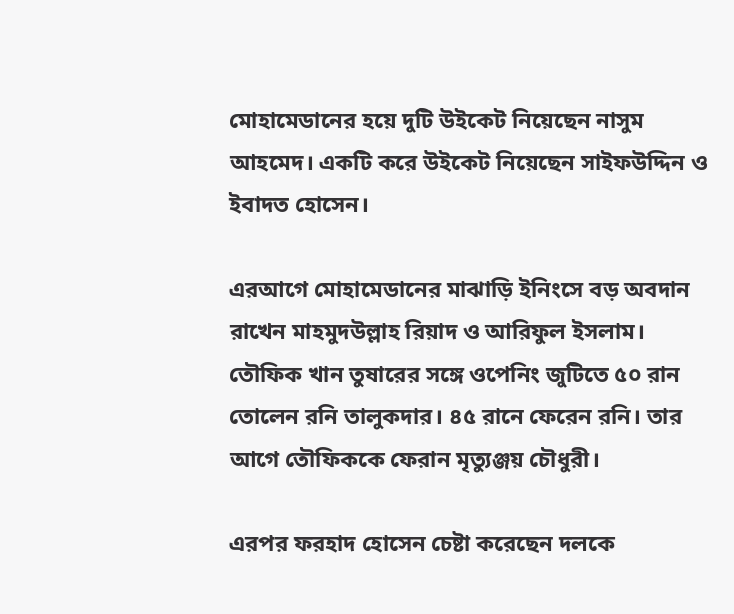মোহামেডানের হয়ে দুটি উইকেট নিয়েছেন নাসুম আহমেদ। একটি করে উইকেট নিয়েছেন সাইফউদ্দিন ও ইবাদত হোসেন।

এরআগে মোহামেডানের মাঝাড়ি ইনিংসে বড় অবদান রাখেন মাহমুদউল্লাহ রিয়াদ ও আরিফুল ইসলাম। তৌফিক খান তুষারের সঙ্গে ওপেনিং জুটিতে ৫০ রান তোলেন রনি তালুকদার। ৪৫ রানে ফেরেন রনি। তার আগে তৌফিককে ফেরান মৃত্যুঞ্জয় চৌধুরী।

এরপর ফরহাদ হোসেন চেষ্টা করেছেন দলকে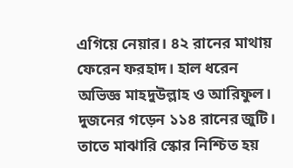এগিয়ে নেয়ার। ৪২ রানের মাথায় ফেরেন ফরহাদ। হাল ধরেন অভিজ্ঞ মাহদুউল্লাহ ও আরিফুল। দুজনের গড়েন ১১৪ রানের জুটি। তাতে মাঝারি স্কোর নিশ্চিত হয়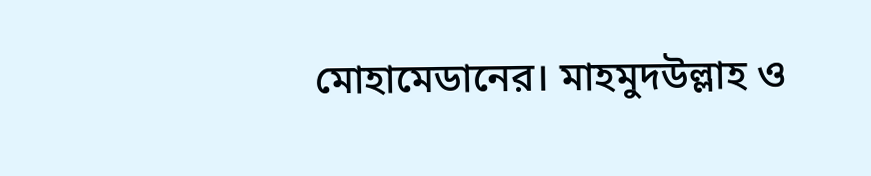মোহামেডানের। মাহমুদউল্লাহ ও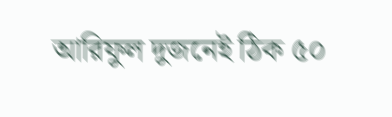আরিফুল দুজনেই ঠিক ৫০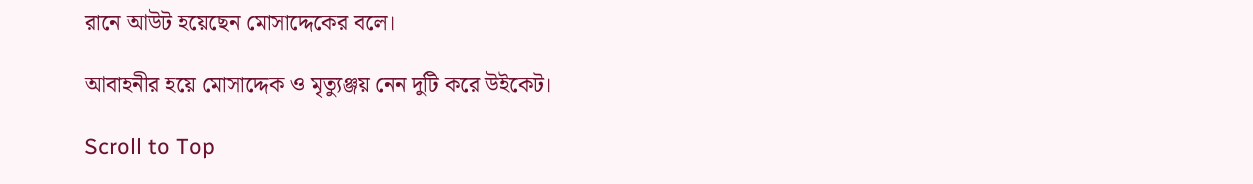রানে আউট হয়েছেন মোসাদ্দেকের বলে।

আবাহনীর হয়ে মোসাদ্দেক ও মৃত্যুঞ্জয় নেন দুটি করে উইকেট।

Scroll to Top